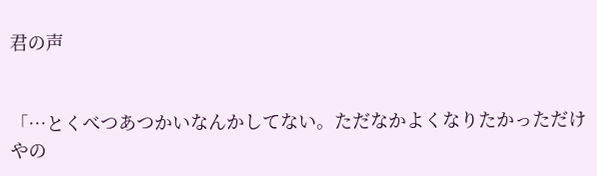君の声


「…とくべつあつかいなんかしてない。ただなかよくなりたかっただけやの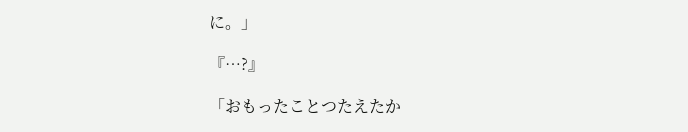に。」

『…?』

「おもったことつたえたか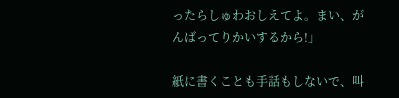ったらしゅわおしえてよ。まい、がんばってりかいするから!」

紙に書くことも手話もしないで、叫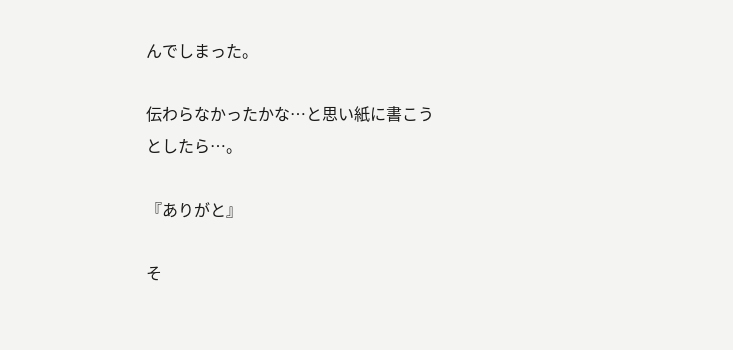んでしまった。

伝わらなかったかな…と思い紙に書こうとしたら…。

『ありがと』

そ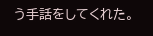う手話をしてくれた。